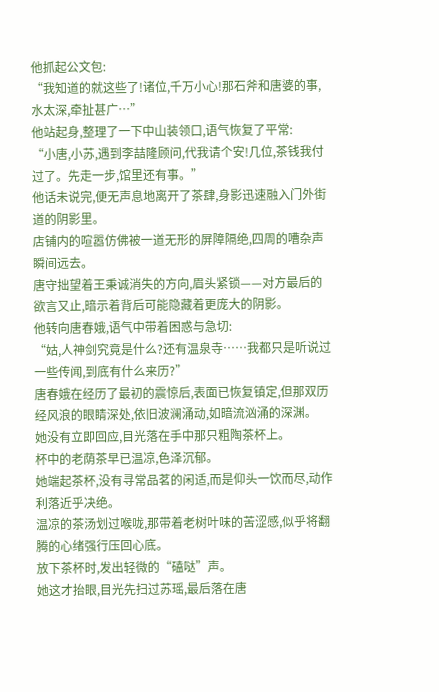他抓起公文包:
“我知道的就这些了!诸位,千万小心!那石斧和唐婆的事,水太深,牵扯甚广…”
他站起身,整理了一下中山装领口,语气恢复了平常:
“小唐,小苏,遇到李喆隆顾问,代我请个安!几位,茶钱我付过了。先走一步,馆里还有事。”
他话未说完,便无声息地离开了茶肆,身影迅速融入门外街道的阴影里。
店铺内的喧嚣仿佛被一道无形的屏障隔绝,四周的嘈杂声瞬间远去。
唐守拙望着王秉诚消失的方向,眉头紧锁——对方最后的欲言又止,暗示着背后可能隐藏着更庞大的阴影。
他转向唐春娥,语气中带着困惑与急切:
“姑,人神剑究竟是什么?还有温泉寺……我都只是听说过一些传闻,到底有什么来历?”
唐春娥在经历了最初的震惊后,表面已恢复镇定,但那双历经风浪的眼睛深处,依旧波澜涌动,如暗流汹涌的深渊。
她没有立即回应,目光落在手中那只粗陶茶杯上。
杯中的老荫茶早已温凉,色泽沉郁。
她端起茶杯,没有寻常品茗的闲适,而是仰头一饮而尽,动作利落近乎决绝。
温凉的茶汤划过喉咙,那带着老树叶味的苦涩感,似乎将翻腾的心绪强行压回心底。
放下茶杯时,发出轻微的“磕哒”声。
她这才抬眼,目光先扫过苏瑶,最后落在唐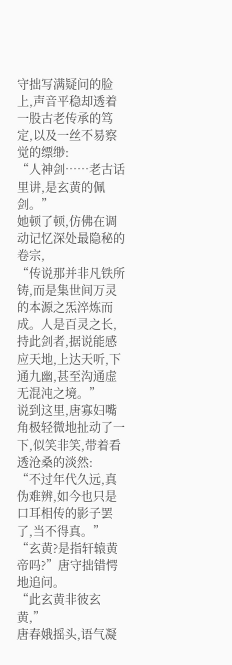守拙写满疑问的脸上,声音平稳却透着一股古老传承的笃定,以及一丝不易察觉的缥缈:
“人神剑……老古话里讲,是玄黄的佩剑。”
她顿了顿,仿佛在调动记忆深处最隐秘的卷宗,
“传说那并非凡铁所铸,而是集世间万灵的本源之炁淬炼而成。人是百灵之长,持此剑者,据说能感应天地,上达天听,下通九幽,甚至沟通虚无混沌之境。”
说到这里,唐寡妇嘴角极轻微地扯动了一下,似笑非笑,带着看透沧桑的淡然:
“不过年代久远,真伪难辨,如今也只是口耳相传的影子罢了,当不得真。”
“玄黄?是指轩辕黄帝吗?”唐守拙错愕地追问。
“此玄黄非彼玄黄,”
唐春娥摇头,语气凝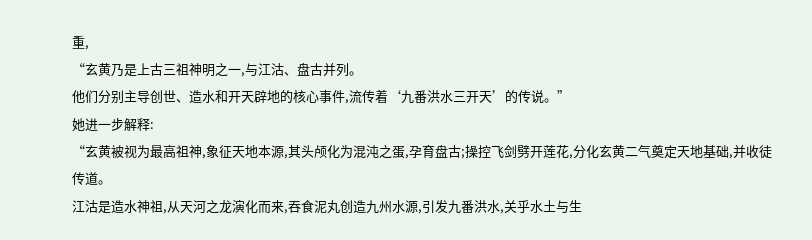重,
“玄黄乃是上古三祖神明之一,与江沽、盘古并列。
他们分别主导创世、造水和开天辟地的核心事件,流传着‘九番洪水三开天’的传说。”
她进一步解释:
“玄黄被视为最高祖神,象征天地本源,其头颅化为混沌之蛋,孕育盘古;操控飞剑劈开莲花,分化玄黄二气奠定天地基础,并收徒传道。
江沽是造水神祖,从天河之龙演化而来,吞食泥丸创造九州水源,引发九番洪水,关乎水土与生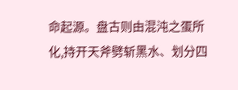命起源。盘古则由混沌之蛋所化,持开天斧劈斩黑水、划分四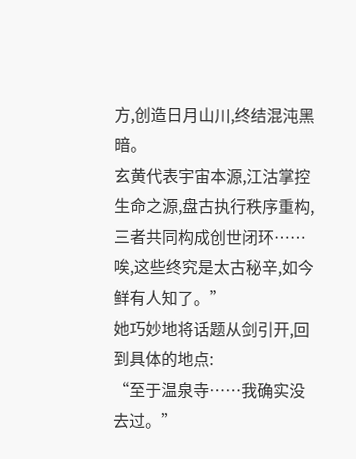方,创造日月山川,终结混沌黑暗。
玄黄代表宇宙本源,江沽掌控生命之源,盘古执行秩序重构,三者共同构成创世闭环……唉,这些终究是太古秘辛,如今鲜有人知了。”
她巧妙地将话题从剑引开,回到具体的地点:
“至于温泉寺……我确实没去过。”